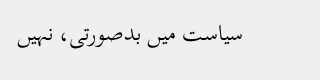سیاست میں بدصورتی، نہیں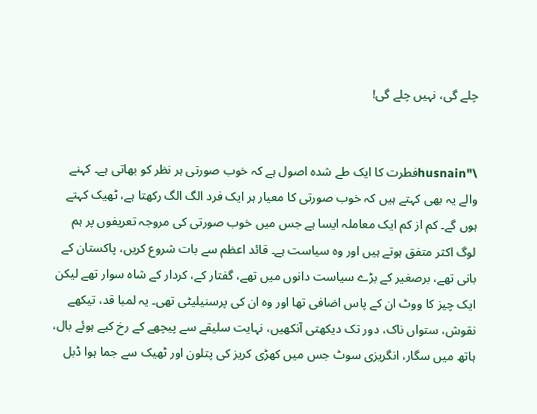چلے گی، نہیں چلے گی!


\"husnainفطرت کا ایک طے شدہ اصول ہے کہ خوب صورتی ہر نظر کو بھاتی ہے۔ کہنے والے یہ بھی کہتے ہیں کہ خوب صورتی کا معیار ہر ایک فرد الگ الگ رکھتا ہے، ٹھیک کہتے ہوں گے۔ کم از کم ایک معاملہ ایسا ہے جس میں خوب صورتی کی مروجہ تعریفوں پر ہم لوگ اکثر متفق ہوتے ہیں اور وہ سیاست ہے۔ قائد اعظم سے بات شروع کریں، پاکستان کے بانی تھے، برصغیر کے بڑے سیاست دانوں میں تھے، گفتار کے، کردار کے شاہ سوار تھے لیکن ایک چیز کا ووٹ ان کے پاس اضافی تھا اور وہ ان کی پرسنیلیٹی تھی۔ یہ لمبا قد، تیکھے نقوش، ستواں ناک، دور تک دیکھتی آنکھیں، نہایت سلیقے سے پیچھے کے رخ کیے ہوئے بال، ہاتھ میں سگار، انگریزی سوٹ جس میں کھڑی کریز کی پتلون اور ٹھیک سے جما ہوا ڈبل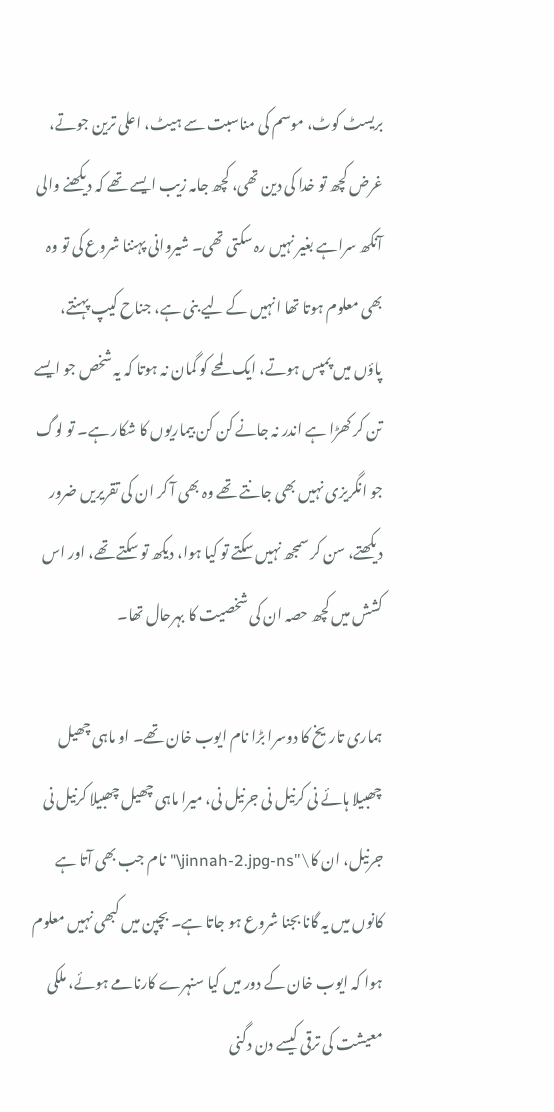بریسٹ کوٹ، موسم کی مناسبت سے ہیٹ، اعلی ترین جوتے، غرض کچھ تو خدا کی دین تھی، کچھ جامہ زیب ایسے تھے کہ دیکھنے والی آنکھ سراہے بغیر نہیں رہ سکتی تھی۔ شیروانی پہننا شروع کی تو وہ بھی معلوم ہوتا تھا انہیں کے لیے بنی ہے، جناح کیپ پہنتے، پاؤں میں پمپس ہوتے، ایک لمحے کو گمان نہ ہوتا کہ یہ شخص جو ایسے تن کر کھڑا ہے اندر نہ جانے کن کن بیماریوں کا شکار ہے۔ تو لوگ جو انگریزی نہیں بھی جانتے تھے وہ بھی آ کر ان کی تقریریں ضرور دیکھتے، سن کر سمجھ نہیں سکتے تو کیا ہوا، دیکھ تو سکتے تھے، اور اس کشش میں کچھ حصہ ان کی شخصیت کا بہرحال تھا۔

ہماری تاریخ کا دوسرا بڑا نام ایوب خان تھے۔ او ماہی چھیل چھبیلا ہائے نی کرنیل نی جرنیل نی، میرا ماہی چھیل چھبیلا کرنیل نی جرنیل، ان کا\"jinnah-2.jpg-ns\" نام جب بھی آتا ہے کانوں میں یہ گانا بجنا شروع ہو جاتا ہے۔ بچپن میں کبھی نہیں معلوم ہوا کہ ایوب خان کے دور میں کیا سنہرے کارنامے ہوئے، ملکی معیشت کی ترقی کیسے دن دگنی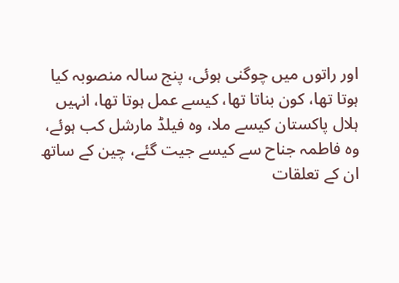اور راتوں میں چوگنی ہوئی، پنج سالہ منصوبہ کیا ہوتا تھا، کون بناتا تھا، کیسے عمل ہوتا تھا، انہیں ہلال پاکستان کیسے ملا، وہ فیلڈ مارشل کب ہوئے، وہ فاطمہ جناح سے کیسے جیت گئے، چین کے ساتھ ان کے تعلقات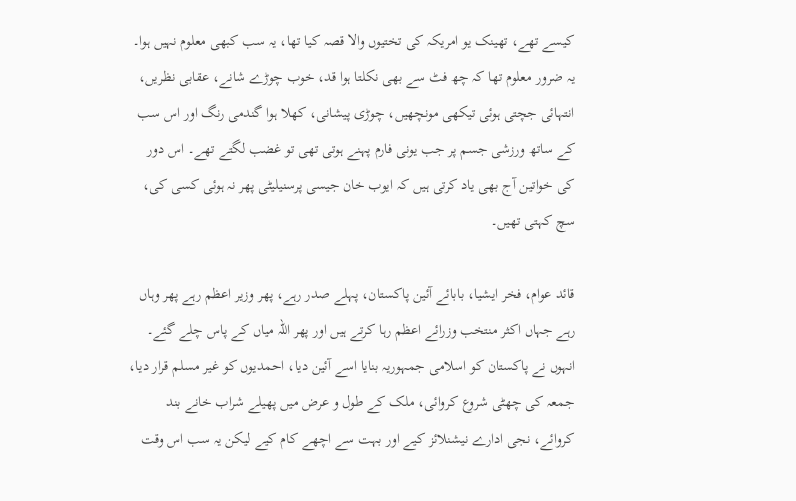کیسے تھے، تھینک یو امریکہ کی تختیوں والا قصہ کیا تھا، یہ سب کبھی معلوم نہیں ہوا۔ یہ ضرور معلوم تھا کہ چھ فٹ سے بھی نکلتا ہوا قد، خوب چوڑے شانے، عقابی نظریں، انتہائی جچتی ہوئی تیکھی مونچھیں، چوڑی پیشانی، کھلا ہوا گندمی رنگ اور اس سب کے ساتھ ورزشی جسم پر جب یونی فارم پہنے ہوتی تھی تو غضب لگتے تھے۔ اس دور کی خواتین آج بھی یاد کرتی ہیں کہ ایوب خان جیسی پرسنیلیٹی پھر نہ ہوئی کسی کی، سچ کہتی تھیں۔

قائد عوام، فخر ایشیا، بابائے آئین پاکستان، پہلے صدر رہے، پھر وزیر اعظم رہے پھر وہاں رہے جہاں اکثر منتخب وزرائے اعظم رہا کرتے ہیں اور پھر اللہ میاں کے پاس چلے گئے۔ انہوں نے پاکستان کو اسلامی جمہوریہ بنایا اسے آئین دیا، احمدیوں کو غیر مسلم قرار دیا، جمعہ کی چھٹی شروع کروائی، ملک کے طول و عرض میں پھیلے شراب خانے بند کروائے، نجی ادارے نیشنلائز کیے اور بہت سے اچھے کام کیے لیکن یہ سب اس وقت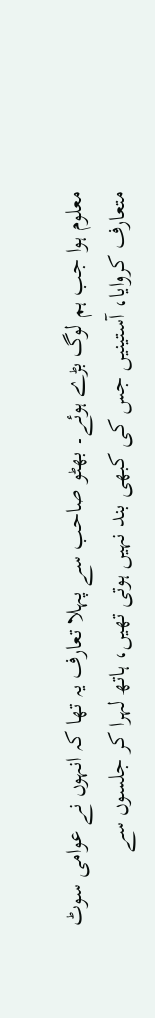معلوم ہوا جب ہم لوگ بڑے ہوئے۔ بھٹو صاحب سے پہلا تعارف یہ تھا کہ انہوں نے عوامی سوٹ متعارف کروایا، آستینیں جس کی کبھی بند نہیں ہوتی تھیں، ہاتھ لہرا کر جلسوں سے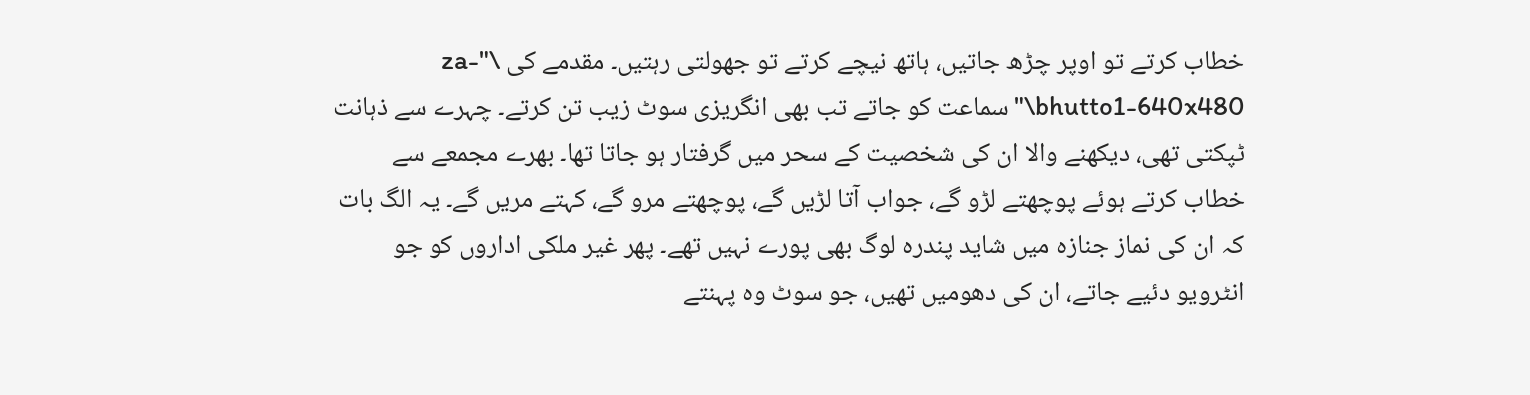خطاب کرتے تو اوپر چڑھ جاتیں، ہاتھ نیچے کرتے تو جھولتی رہتیں۔ مقدمے کی \"za-bhutto1-640x480\"سماعت کو جاتے تب بھی انگریزی سوٹ زیب تن کرتے۔ چہرے سے ذہانت ٹپکتی تھی، دیکھنے والا ان کی شخصیت کے سحر میں گرفتار ہو جاتا تھا۔ بھرے مجمعے سے خطاب کرتے ہوئے پوچھتے لڑو گے، جواب آتا لڑیں گے، پوچھتے مرو گے، کہتے مریں گے۔ یہ الگ بات کہ ان کی نماز جنازہ میں شاید پندرہ لوگ بھی پورے نہیں تھے۔ پھر غیر ملکی اداروں کو جو انٹرویو دئیے جاتے، ان کی دھومیں تھیں، جو سوٹ وہ پہنتے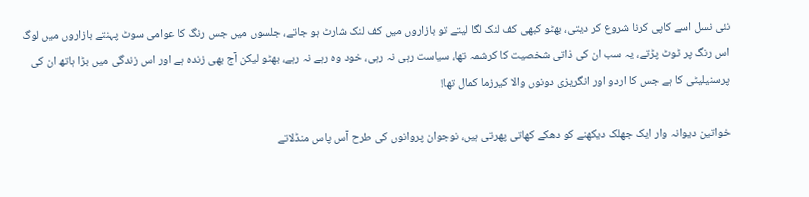نئی نسل اسے کاپی کرنا شروع کر دیتی، بھٹو کبھی کف لنک لگا لیتے تو بازاروں میں کف لنک شارٹ ہو جاتے، جلسوں میں جس رنگ کا عوامی سوٹ پہنتے بازاروں میں لوگ اس رنگ پر ٹوٹ پڑتے، یہ سب ان کی ذاتی شخصیت کا کرشمہ تھا، سیاست رہی نہ رہی، خود وہ رہے نہ رہے، بھٹو لیکن آج بھی زندہ ہے اور اس زندگی میں بڑا ہاتھ ان کی پرسنیلیٹی کا ہے جس کا اردو اور انگریزی دونوں والا کیرزما کمال تھا!

خواتین دیوانہ وار ایک جھلک دیکھنے کو دھکے کھاتی پھرتی ہیں، نوجوان پروانوں کی طرح آس پاس منڈلاتے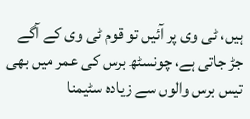ہیں، ٹی وی پر آئیں تو قوم ٹی وی کے آگے جڑ جاتی ہے، چونسٹھ برس کی عمر میں بھی تیس برس والوں سے زیادہ سٹیمنا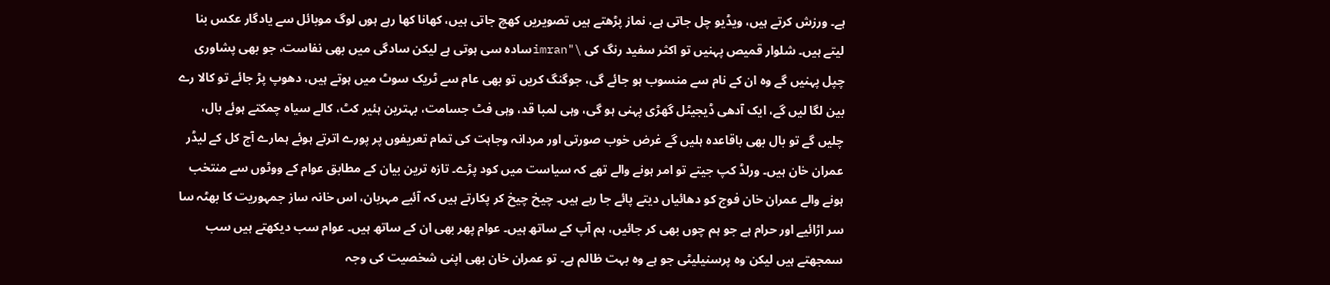ہے۔ ورزش کرتے ہیں، ویڈیو چل جاتی ہے، نماز پڑھتے ہیں تصویریں کھچ جاتی ہیں، کھانا کھا رہے ہوں لوگ موبائل سے یادگار عکس بنا لیتے ہیں۔ شلوار قمیص پہنیں تو اکثر سفید رنگ کی \"imranسادہ سی ہوتی ہے لیکن سادگی میں بھی نفاست، جو بھی پشاوری چپل پہنیں گے وہ ان کے نام سے منسوب ہو جائے گی، جوگنگ کریں تو بھی عام سے ٹریک سوٹ میں ہوتے ہیں، دھوپ پڑ جائے تو کالا رے بین لگا لیں گے، ایک آدھی ڈیجیٹل گھڑی پہنی ہو گی، وہی لمبا قد، وہی فٹ جسامت، بہترین ہئیر کٹ، کالے سیاہ چمکتے ہوئے بال، چلیں گے تو بال بھی باقاعدہ ہلیں گے غرض خوب صورتی اور مردانہ وجاہت کی تمام تعریفوں پر پورے اترتے ہوئے ہمارے آج کل کے لیڈر عمران خان ہیں۔ ورلڈ کپ جیتے تو امر ہونے والے تھے کہ سیاست میں کود پڑے۔ تازہ ترین بیان کے مطابق عوام کے ووٹوں سے منتخب ہونے والے عمران خان فوج کو دھائیاں دیتے پائے جا رہے ہیں۔ چیخ چیخ کر پکارتے ہیں کہ آئیے مہربان، اس خانہ ساز جمہوریت کا بھٹہ سا سر اڑائیے اور حرام ہے جو ہم چوں بھی کر جائیں، ہم آپ کے ساتھ ہیں۔ عوام پھر بھی ان کے ساتھ ہیں۔ عوام سب دیکھتے ہیں سب سمجھتے ہیں لیکن وہ پرسنیلیٹی جو ہے وہ بہت ظالم ہے۔ تو عمران خان بھی اپنی شخصیت کی وجہ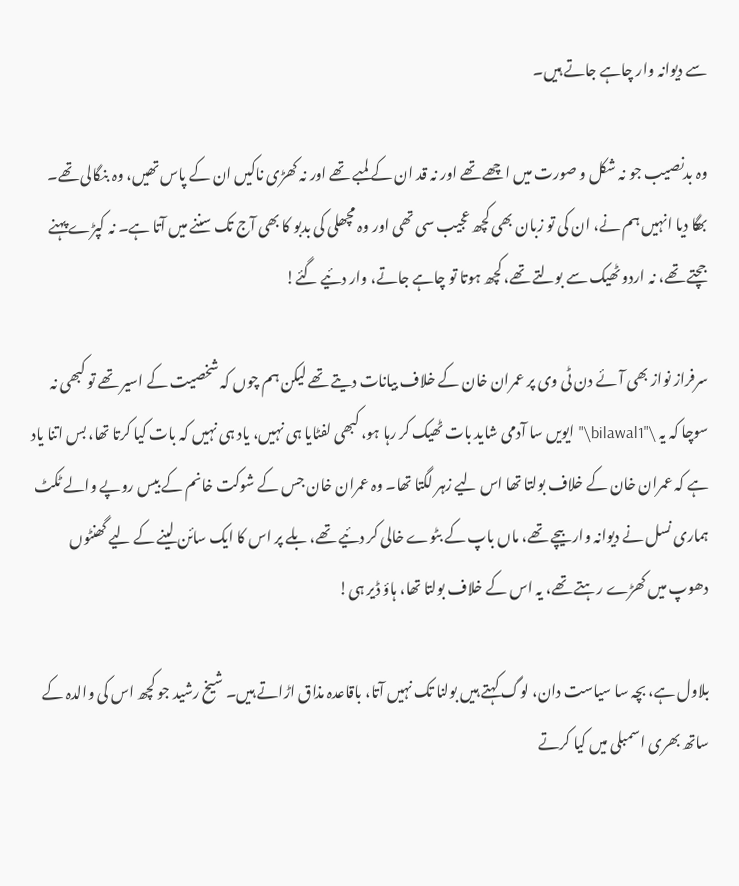سے دیوانہ وار چاہے جاتے ہیں۔

وہ بدنصیب جو نہ شکل و صورت میں اچھے تھے اور نہ قد ان کے لمبے تھے اور نہ کھڑی ناکیں ان کے پاس تھیں، وہ بنگالی تھے۔ بھگا دیا انہیں ہم نے، ان کی تو زبان بھی کچھ عجیب سی تھی اور وہ مچھلی کی بدبو کا بھی آج تک سننے میں آتا ہے۔ نہ کپڑے پہنے جچتے تھے، نہ اردو ٹھیک سے بولتے تھے، کچھ ہوتا تو چاہے جاتے، وار دئیے گئے!

سرفراز نواز بھی آئے دن ٹی وی پر عمران خان کے خلاف بیانات دیتے تھے لیکن ہم چوں کہ شخصیت کے اسیر تھے تو کبھی نہ سوچا کہ یہ \"bilawal1\"ایویں سا آدمی شاید بات ٹھیک کر رہا ہو، کبھی لفٹایا ہی نہیں، یاد ہی نہیں کہ بات کیا کرتا تھا، بس اتنا یاد ہے کہ عمران خان کے خلاف بولتا تھا اس لیے زہر لگتا تھا۔ وہ عمران خان جس کے شوکت خانم کے بیس روپے والے ٹکٹ ہماری نسل نے دیوانہ وار بیچے تھے، ماں باپ کے بٹوے خالی کر دئیے تھے، بلے پر اس کا ایک سائن لینے کے لیے گھنٹوں دھوپ میں کھڑے رہتے تھے، یہ اس کے خلاف بولتا تھا، ہاؤ ڈیر ہی!

بلاول ہے، بچہ سا سیاست دان، لوگ کہتے ہیں بولنا تک نہیں آتا، باقاعدہ مذاق اڑاتے ہیں۔ شیخ رشید جو کچھ اس کی والدہ کے ساتھ بھری اسمبلی میں کیا کرتے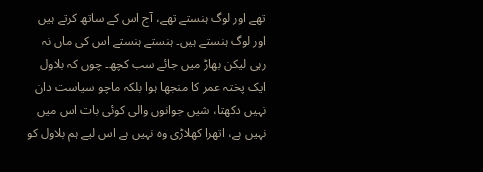تھے اور لوگ ہنستے تھے، آج اس کے ساتھ کرتے ہیں اور لوگ ہنستے ہیں۔ ہنستے ہنستے اس کی ماں نہ رہی لیکن بھاڑ میں جائے سب کچھ۔ چوں کہ بلاول ایک پختہ عمر کا منجھا ہوا بلکہ ماچو سیاست دان نہیں دکھتا، شیں جوانوں والی کوئی بات اس میں نہیں ہے، اتھرا کھلاڑی وہ نہیں ہے اس لیے ہم بلاول کو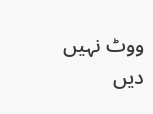ووٹ نہیں دیں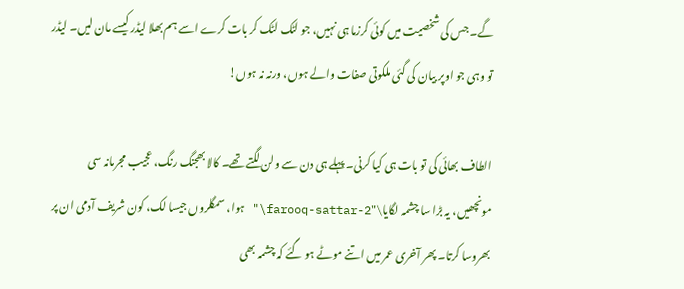گے۔ جس کی شخصیت میں کوئی کرزما ہی نہیں، جو لٹک لٹک کر بات کرے اسے ہم بھلا لیڈر کیسے مان لیں۔ لیڈر تو وہی جو اوپر بیان کی گئی ملکوتی صفات والے ہوں، ورنہ نہ ہوں!

الطاف بھائی کی تو بات ہی کیا کرنی۔ پہلے ہی دن سے ولن لگتے تھے۔ کالا بھجنگ رنگ، عجیب مجرمانہ سی مونچھیں، یہ بڑا سا چشمہ لگایا\"farooq-sattar-2\" ہوا، سمگلروں جیسا لک، کون شریف آدمی ان پر بھروسا کرتا۔ پھر آخری عمر میں اتنے موٹے ہو گئے کہ چشمہ بھی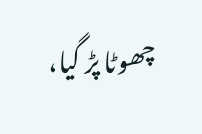چھوٹا پڑ گیا،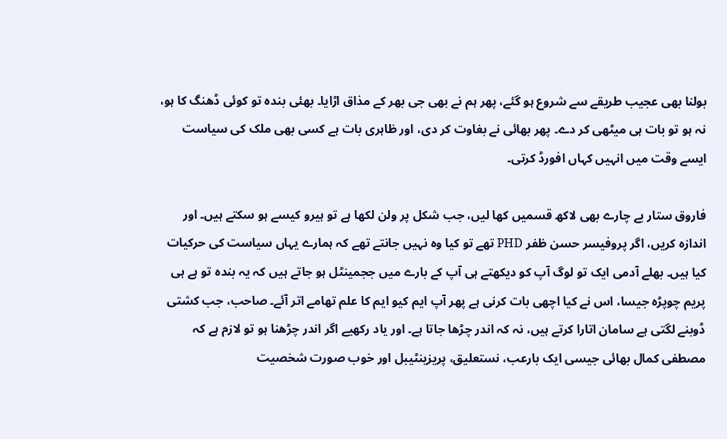بولنا بھی عجیب طریقے سے شروع ہو گئے، پھر ہم نے بھی جی بھر کے مذاق اڑایا۔ بھئی بندہ تو کوئی ڈھنگ کا ہو، نہ ہو تو بات ہی میٹھی کر دے۔ پھر بھائی نے بغاوت کر دی، اور ظاہری بات ہے کسی بھی ملک کی سیاست ایسے وقت میں انہیں کہاں افورڈ کرتی۔

فاروق ستار بے چارے بھی لاکھ قسمیں کھا لیں، جب شکل پر ولن لکھا ہے تو ہیرو کیسے ہو سکتے ہیں۔ اور اندازہ کریں، اگر پروفیسر حسن ظفر PHD تھے تو کیا وہ نہیں جانتے تھے کہ ہمارے یہاں سیاست کی حرکیات کیا ہیں۔ بھلے آدمی ایک تو لوگ آپ کو دیکھتے ہی آپ کے بارے میں ججمینٹل ہو جاتے ہیں کہ یہ بندہ تو ہے ہی پریم چوپڑہ جیسا، اس نے کیا اچھی بات کرنی ہے پھر آپ ایم کیو ایم کا علم تھامے اتر آئے۔ صاحب، جب کشتی ڈوبنے لگتی ہے سامان اتارا کرتے ہیں، نہ کہ اندر چڑھا جاتا ہے۔ اور یاد رکھیے اگر اندر چڑھنا ہو تو لازم ہے کہ مصطفی کمال بھائی جیسی ایک بارعب، نستعلیق، پریزینٹیبل اور خوب صورت شخصیت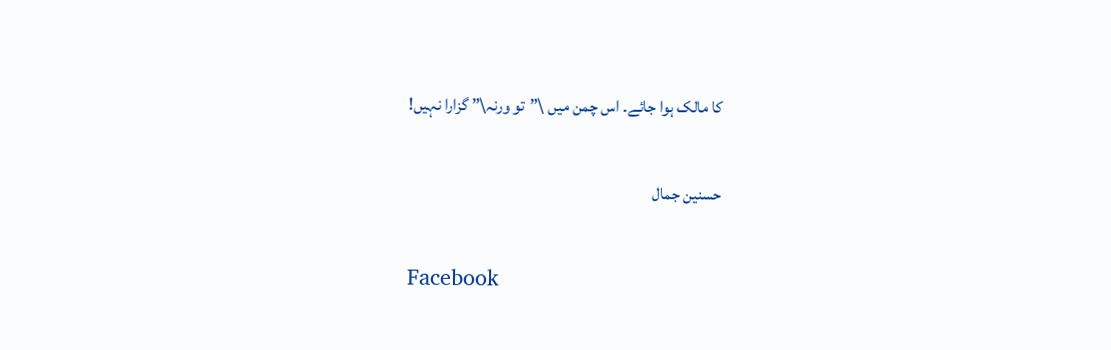کا مالک ہوا جائے۔ اس چمن میں \”تو ورنہ\” گزارا نہیں!

حسنین جمال

Facebook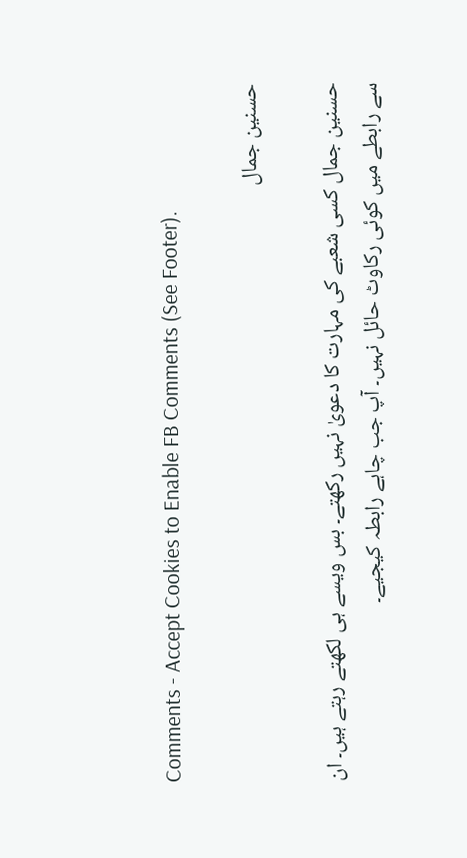Comments - Accept Cookies to Enable FB Comments (See Footer).

حسنین جمال

حسنین جمال کسی شعبے کی مہارت کا دعویٰ نہیں رکھتے۔ بس ویسے ہی لکھتے رہتے ہیں۔ ان سے رابطے میں کوئی رکاوٹ حائل نہیں۔ آپ جب چاہے رابطہ کیجیے۔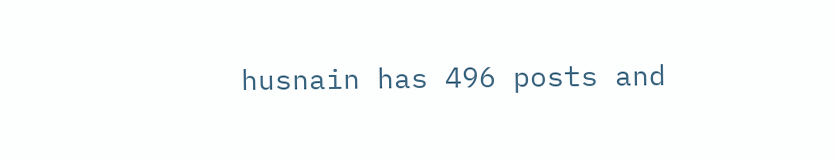husnain has 496 posts and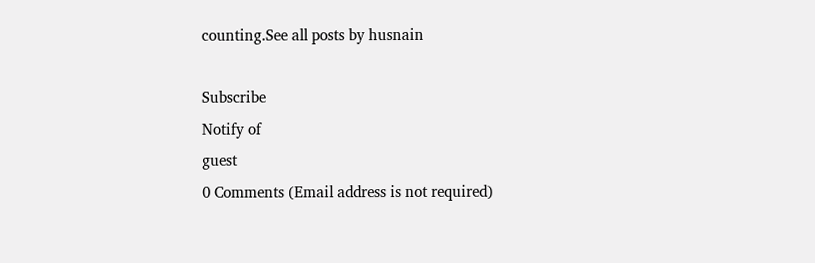counting.See all posts by husnain

Subscribe
Notify of
guest
0 Comments (Email address is not required)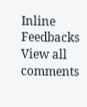Inline Feedbacks
View all comments